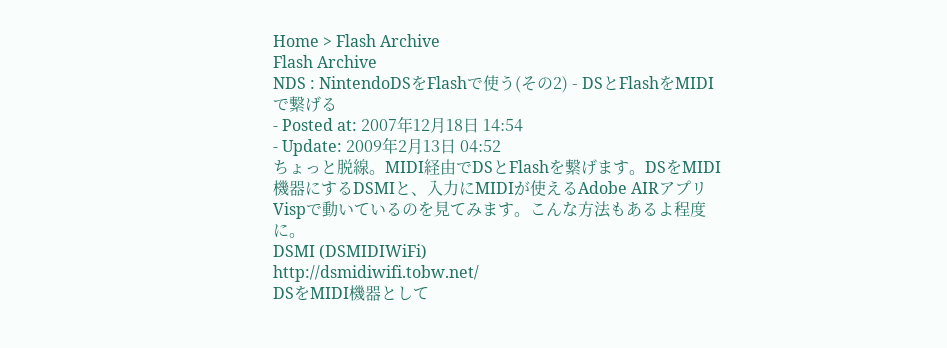Home > Flash Archive
Flash Archive
NDS : NintendoDSをFlashで使う(その2) - DSとFlashをMIDIで繋げる
- Posted at: 2007年12月18日 14:54
- Update: 2009年2月13日 04:52
ちょっと脱線。MIDI経由でDSとFlashを繋げます。DSをMIDI機器にするDSMIと、入力にMIDIが使えるAdobe AIRアプリVispで動いているのを見てみます。こんな方法もあるよ程度に。
DSMI (DSMIDIWiFi)
http://dsmidiwifi.tobw.net/
DSをMIDI機器として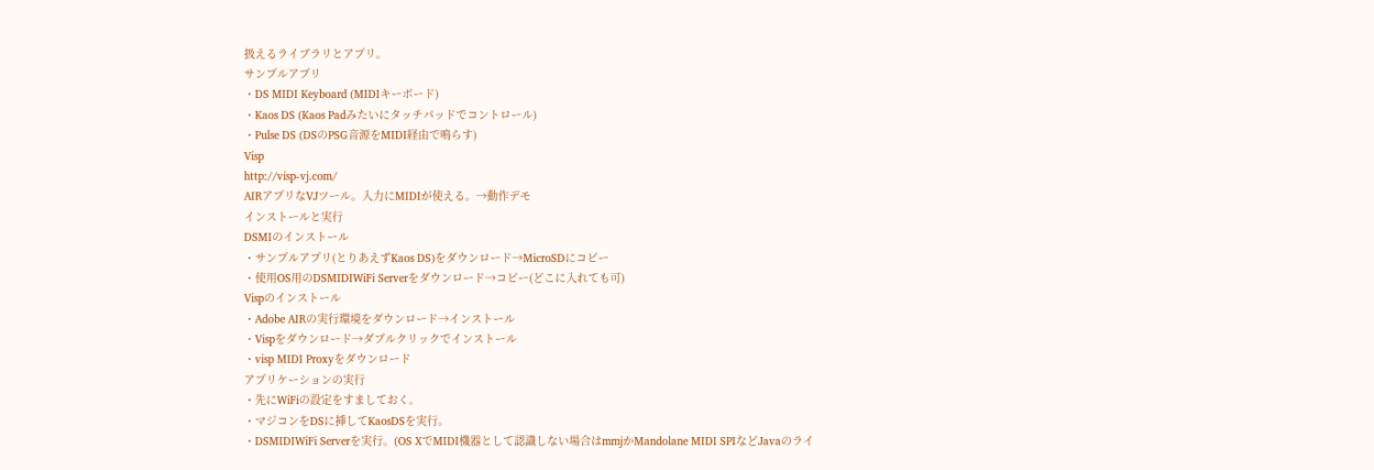扱えるライブラリとアプリ。
サンプルアプリ
・DS MIDI Keyboard (MIDIキーボード)
・Kaos DS (Kaos Padみたいにタッチパッドでコントロール)
・Pulse DS (DSのPSG音源をMIDI経由で鳴らす)
Visp
http://visp-vj.com/
AIRアプリなVJツール。入力にMIDIが使える。→動作デモ
インストールと実行
DSMIのインストール
・サンプルアプリ(とりあえずKaos DS)をダウンロード→MicroSDにコピー
・使用OS用のDSMIDIWiFi Serverをダウンロード→コピー(どこに入れても可)
Vispのインストール
・Adobe AIRの実行環境をダウンロード→インストール
・Vispをダウンロード→ダブルクリックでインストール
・visp MIDI Proxyをダウンロード
アプリケーションの実行
・先にWiFiの設定をすましておく。
・マジコンをDSに挿してKaosDSを実行。
・DSMIDIWiFi Serverを実行。(OS XでMIDI機器として認識しない場合はmmjかMandolane MIDI SPIなどJavaのライ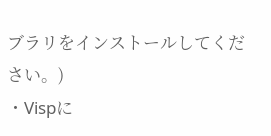ブラリをインストールしてください。)
・Vispに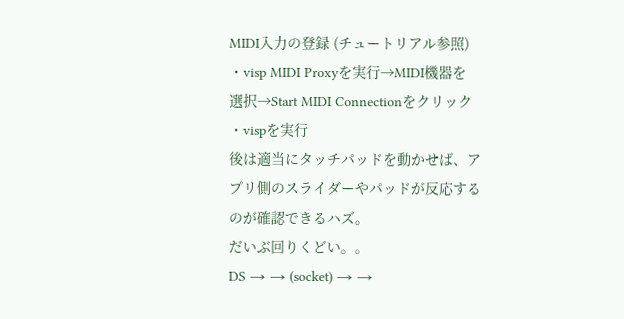MIDI入力の登録 (チュートリアル参照)
・visp MIDI Proxyを実行→MIDI機器を選択→Start MIDI Connectionをクリック
・vispを実行
後は適当にタッチパッドを動かせば、アプリ側のスライダーやパッドが反応するのが確認できるハズ。
だいぶ回りくどい。。
DS → → (socket) → →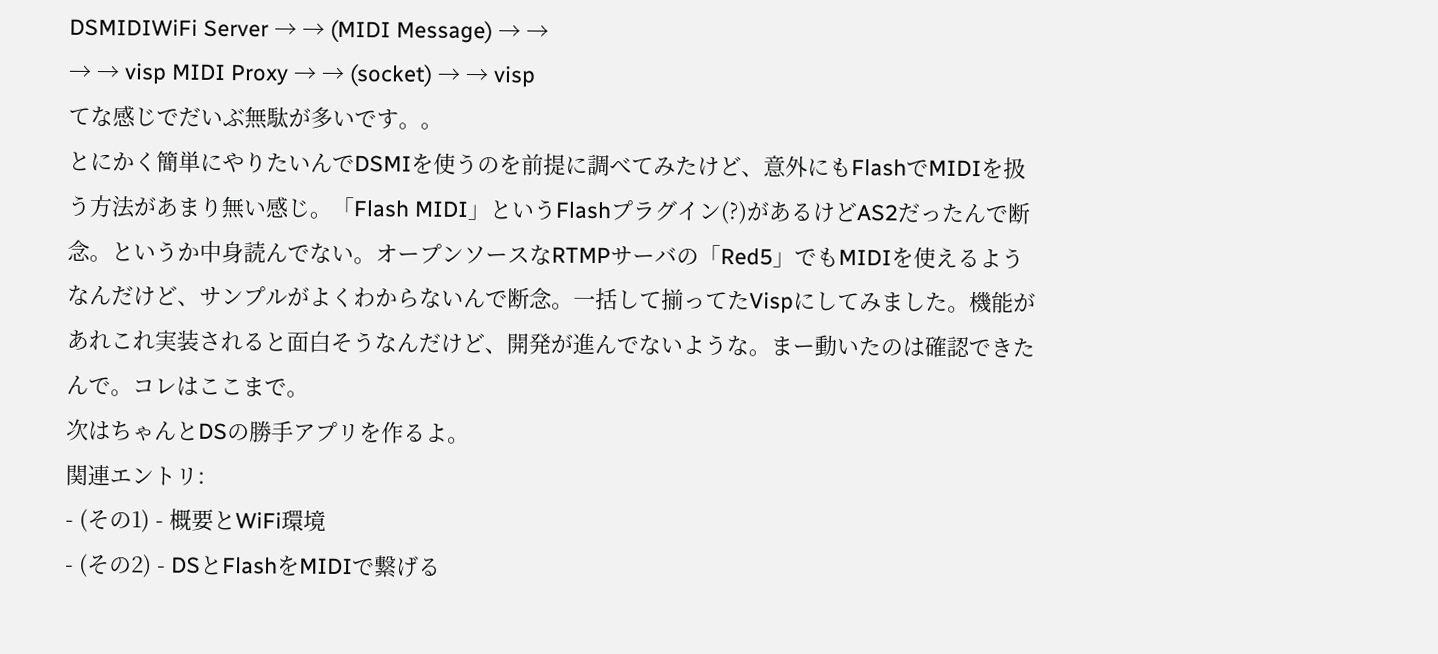DSMIDIWiFi Server → → (MIDI Message) → →
→ → visp MIDI Proxy → → (socket) → → visp
てな感じでだいぶ無駄が多いです。。
とにかく簡単にやりたいんでDSMIを使うのを前提に調べてみたけど、意外にもFlashでMIDIを扱う方法があまり無い感じ。「Flash MIDI」というFlashプラグイン(?)があるけどAS2だったんで断念。というか中身読んでない。オープンソースなRTMPサーバの「Red5」でもMIDIを使えるようなんだけど、サンプルがよくわからないんで断念。一括して揃ってたVispにしてみました。機能があれこれ実装されると面白そうなんだけど、開発が進んでないような。まー動いたのは確認できたんで。コレはここまで。
次はちゃんとDSの勝手アプリを作るよ。
関連エントリ:
- (その1) - 概要とWiFi環境
- (その2) - DSとFlashをMIDIで繋げる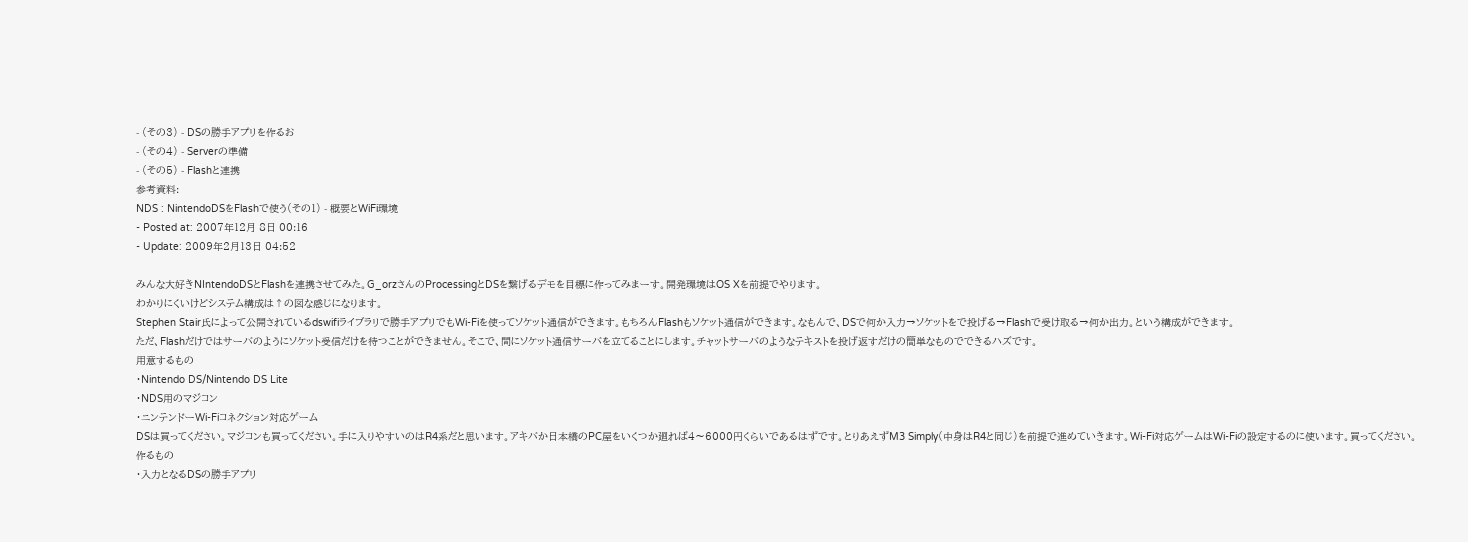- (その3) - DSの勝手アプリを作るお
- (その4) - Serverの準備
- (その5) - Flashと連携
参考資料:
NDS : NintendoDSをFlashで使う(その1) - 概要とWiFi環境
- Posted at: 2007年12月 8日 00:16
- Update: 2009年2月13日 04:52

みんな大好きNIntendoDSとFlashを連携させてみた。G_orzさんのProcessingとDSを繋げるデモを目標に作ってみまーす。開発環境はOS Xを前提でやります。
わかりにくいけどシステム構成は↑の図な感じになります。
Stephen Stair氏によって公開されているdswifiライブラリで勝手アプリでもWi-Fiを使ってソケット通信ができます。もちろんFlashもソケット通信ができます。なもんで、DSで何か入力→ソケットをで投げる→Flashで受け取る→何か出力。という構成ができます。
ただ、Flashだけではサーバのようにソケット受信だけを待つことができません。そこで、間にソケット通信サーバを立てることにします。チャットサーバのようなテキストを投げ返すだけの簡単なものでできるハズです。
用意するもの
・Nintendo DS/Nintendo DS Lite
・NDS用のマジコン
・ニンテンドーWi-Fiコネクション対応ゲーム
DSは買ってください。マジコンも買ってください。手に入りやすいのはR4系だと思います。アキバか日本橋のPC屋をいくつか廻れば4〜6000円くらいであるはずです。とりあえずM3 Simply(中身はR4と同じ)を前提で進めていきます。Wi-Fi対応ゲームはWi-Fiの設定するのに使います。買ってください。
作るもの
・入力となるDSの勝手アプリ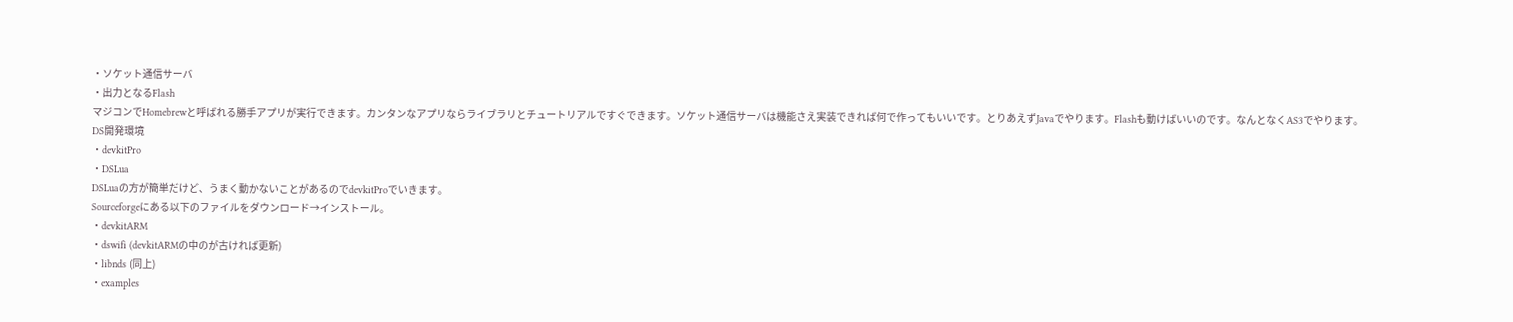・ソケット通信サーバ
・出力となるFlash
マジコンでHomebrewと呼ばれる勝手アプリが実行できます。カンタンなアプリならライブラリとチュートリアルですぐできます。ソケット通信サーバは機能さえ実装できれば何で作ってもいいです。とりあえずJavaでやります。Flashも動けばいいのです。なんとなくAS3でやります。
DS開発環境
・devkitPro
・DSLua
DSLuaの方が簡単だけど、うまく動かないことがあるのでdevkitProでいきます。
Sourceforgeにある以下のファイルをダウンロード→インストール。
・devkitARM
・dswifi (devkitARMの中のが古ければ更新)
・libnds (同上)
・examples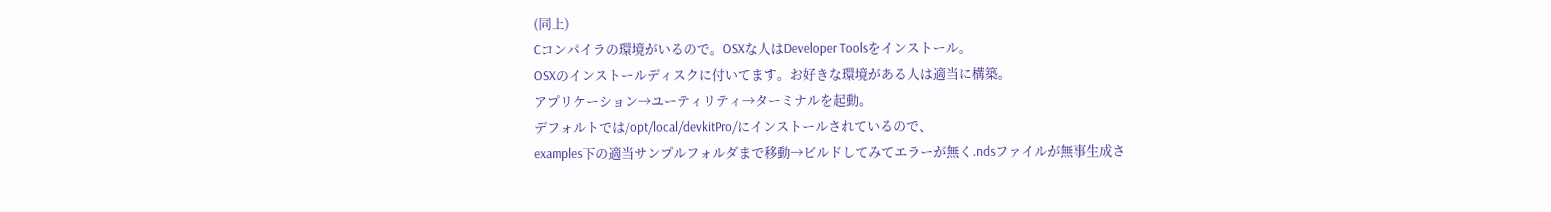(同上)
Cコンパイラの環境がいるので。OSXな人はDeveloper Toolsをインストール。
OSXのインストールディスクに付いてます。お好きな環境がある人は適当に構築。
アプリケーション→ユーティリティ→ターミナルを起動。
デフォルトでは/opt/local/devkitPro/にインストールされているので、
examples下の適当サンプルフォルダまで移動→ビルドしてみてエラーが無く.ndsファイルが無事生成さ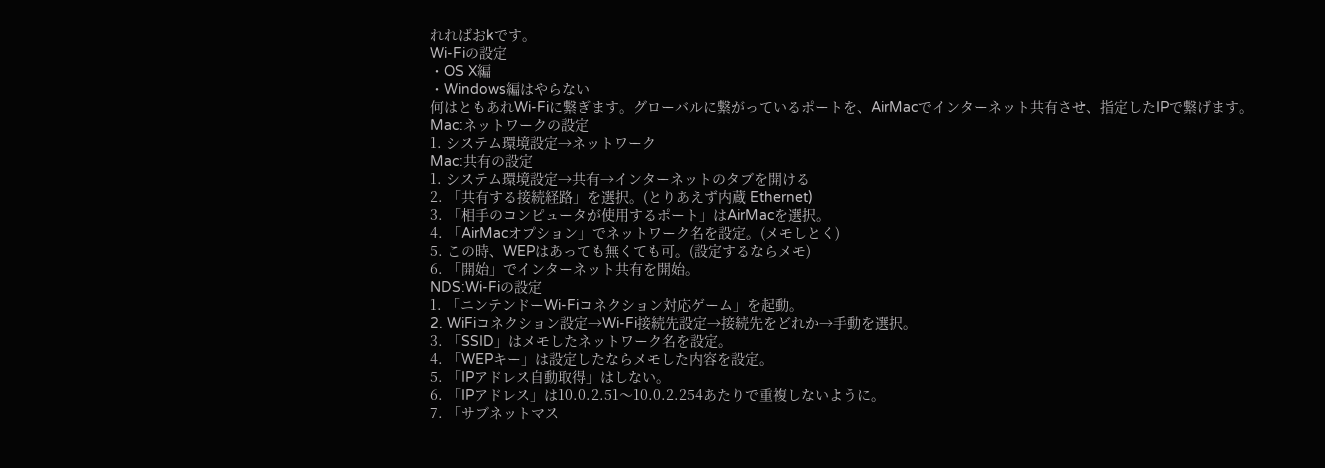れればおkです。
Wi-Fiの設定
・OS X編
・Windows編はやらない
何はともあれWi-Fiに繋ぎます。グローバルに繋がっているポートを、AirMacでインターネット共有させ、指定したIPで繋げます。
Mac:ネットワークの設定
1. システム環境設定→ネットワーク
Mac:共有の設定
1. システム環境設定→共有→インターネットのタブを開ける
2. 「共有する接続経路」を選択。(とりあえず内蔵 Ethernet)
3. 「相手のコンピュータが使用するポート」はAirMacを選択。
4. 「AirMacオプション」でネットワーク名を設定。(メモしとく)
5. この時、WEPはあっても無くても可。(設定するならメモ)
6. 「開始」でインターネット共有を開始。
NDS:Wi-Fiの設定
1. 「ニンテンドーWi-Fiコネクション対応ゲーム」を起動。
2. WiFiコネクション設定→Wi-Fi接続先設定→接続先をどれか→手動を選択。
3. 「SSID」はメモしたネットワーク名を設定。
4. 「WEPキー」は設定したならメモした内容を設定。
5. 「IPアドレス自動取得」はしない。
6. 「IPアドレス」は10.0.2.51〜10.0.2.254あたりで重複しないように。
7. 「サブネットマス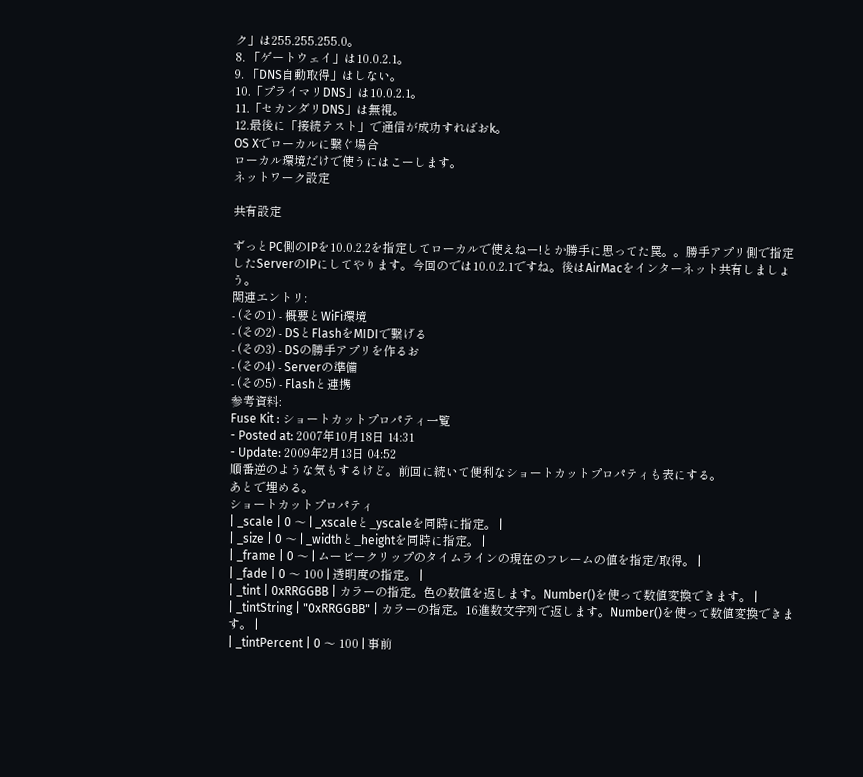ク」は255.255.255.0。
8. 「ゲートウェイ」は10.0.2.1。
9. 「DNS自動取得」はしない。
10.「プライマリDNS」は10.0.2.1。
11.「セカンダリDNS」は無視。
12.最後に「接続テスト」で通信が成功すればおk。
OS Xでローカルに繋ぐ場合
ローカル環境だけで使うにはこーします。
ネットワーク設定

共有設定

ずっとPC側のIPを10.0.2.2を指定してローカルで使えねー!とか勝手に思ってた罠。。勝手アプリ側で指定したServerのIPにしてやります。今回のでは10.0.2.1ですね。後はAirMacをインターネット共有しましょう。
関連エントリ:
- (その1) - 概要とWiFi環境
- (その2) - DSとFlashをMIDIで繋げる
- (その3) - DSの勝手アプリを作るお
- (その4) - Serverの準備
- (その5) - Flashと連携
参考資料:
Fuse Kit : ショートカットプロパティ一覧
- Posted at: 2007年10月18日 14:31
- Update: 2009年2月13日 04:52
順番逆のような気もするけど。前回に続いて便利なショートカットプロパティも表にする。
あとで埋める。
ショートカットプロパティ
| _scale | 0 〜 | _xscaleと_yscaleを同時に指定。 |
| _size | 0 〜 | _widthと_heightを同時に指定。 |
| _frame | 0 〜 | ムービークリップのタイムラインの現在のフレームの値を指定/取得。 |
| _fade | 0 〜 100 | 透明度の指定。 |
| _tint | 0xRRGGBB | カラーの指定。色の数値を返します。Number()を使って数値変換できます。 |
| _tintString | "0xRRGGBB" | カラーの指定。16進数文字列で返します。Number()を使って数値変換できます。 |
| _tintPercent | 0 〜 100 | 事前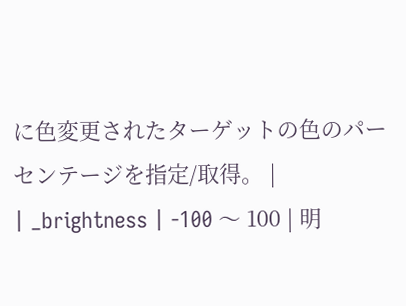に色変更されたターゲットの色のパーセンテージを指定/取得。 |
| _brightness | -100 〜 100 | 明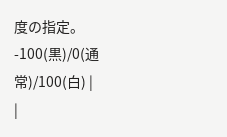度の指定。-100(黒)/0(通常)/100(白) |
|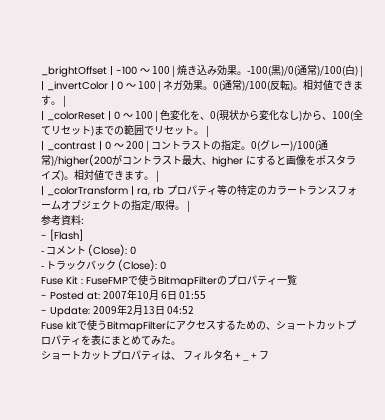_brightOffset | -100 〜 100 | 焼き込み効果。-100(黒)/0(通常)/100(白) |
| _invertColor | 0 〜 100 | ネガ効果。0(通常)/100(反転)。相対値できます。 |
| _colorReset | 0 〜 100 | 色変化を、0(現状から変化なし)から、100(全てリセット)までの範囲でリセット。 |
| _contrast | 0 〜 200 | コントラストの指定。0(グレー)/100(通常)/higher(200がコントラスト最大、higher にすると画像をポスタライズ)。相対値できます。 |
| _colorTransform | ra, rb プロパティ等の特定のカラートランスフォームオブジェクトの指定/取得。 |
参考資料:
- [Flash]
- コメント (Close): 0
- トラックバック (Close): 0
Fuse Kit : FuseFMPで使うBitmapFilterのプロパティ一覧
- Posted at: 2007年10月 6日 01:55
- Update: 2009年2月13日 04:52
Fuse kitで使うBitmapFilterにアクセスするための、ショートカットプロパティを表にまとめてみた。
ショートカットプロパティは、 フィルタ名 + _ + フ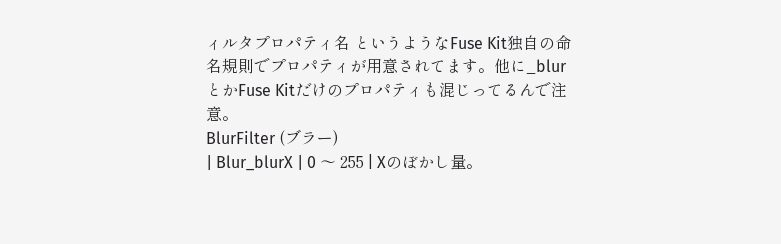ィルタプロパティ名 というようなFuse Kit独自の命名規則でプロパティが用意されてます。他に_blur とかFuse Kitだけのプロパティも混じってるんで注意。
BlurFilter (ブラー)
| Blur_blurX | 0 〜 255 | Xのぼかし量。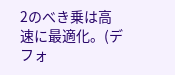2のべき乗は高速に最適化。(デフォ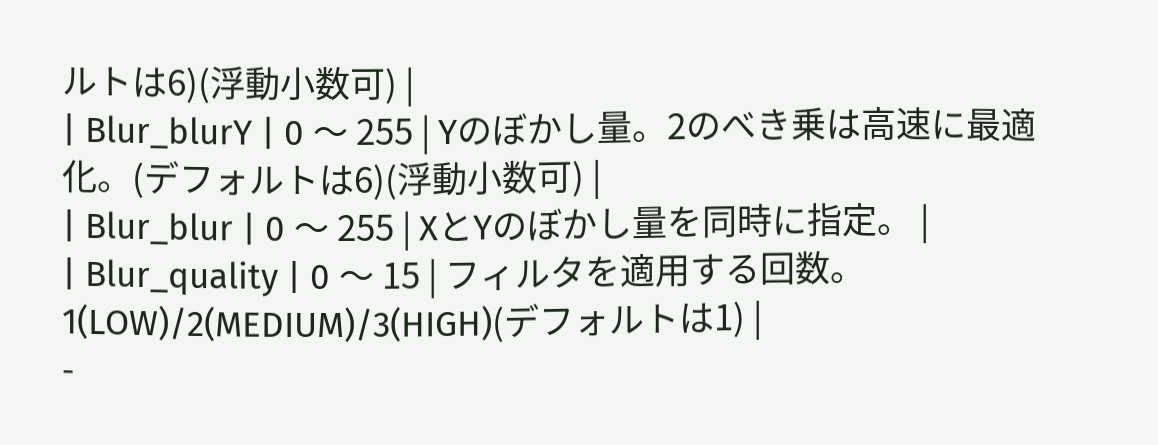ルトは6)(浮動小数可) |
| Blur_blurY | 0 〜 255 | Yのぼかし量。2のべき乗は高速に最適化。(デフォルトは6)(浮動小数可) |
| Blur_blur | 0 〜 255 | XとYのぼかし量を同時に指定。 |
| Blur_quality | 0 〜 15 | フィルタを適用する回数。1(LOW)/2(MEDIUM)/3(HIGH)(デフォルトは1) |
-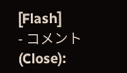[Flash]
- コメント (Close):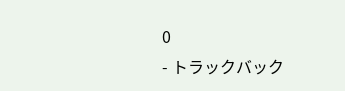0
- トラックバック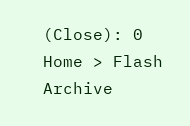(Close): 0
Home > Flash Archive